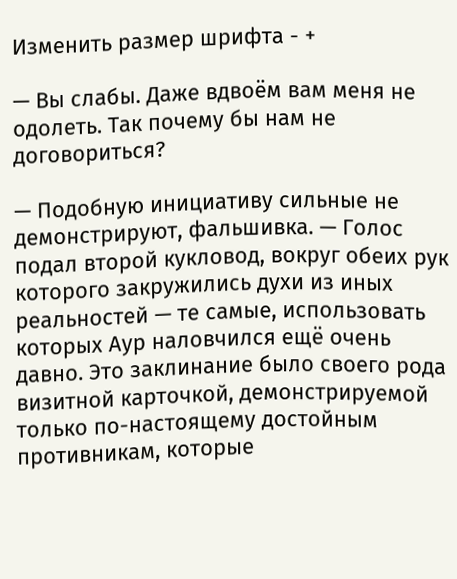Изменить размер шрифта - +

— Вы слабы. Даже вдвоём вам меня не одолеть. Так почему бы нам не договориться?

— Подобную инициативу сильные не демонстрируют, фальшивка. — Голос подал второй кукловод, вокруг обеих рук которого закружились духи из иных реальностей — те самые, использовать которых Аур наловчился ещё очень давно. Это заклинание было своего рода визитной карточкой, демонстрируемой только по-настоящему достойным противникам, которые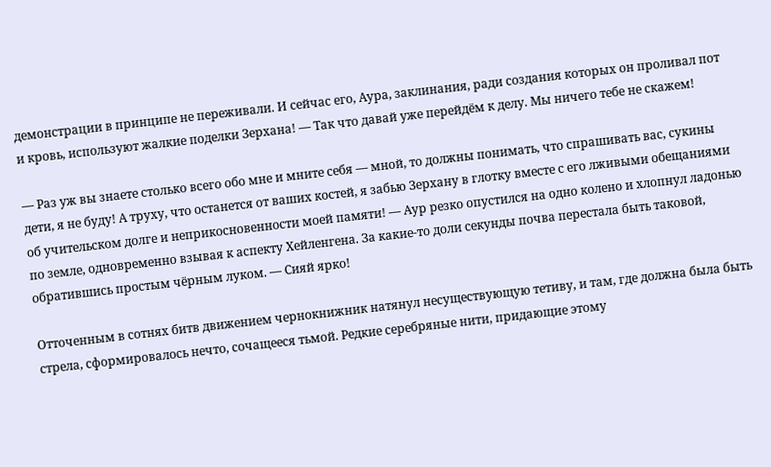демонстрации в принципе не переживали. И сейчас его, Аура, заклинания, ради создания которых он проливал пот и кровь, используют жалкие поделки Зерхана! — Так что давай уже перейдём к делу. Мы ничего тебе не скажем!

— Раз уж вы знаете столько всего обо мне и мните себя — мной, то должны понимать, что спрашивать вас, сукины дети, я не буду! А труху, что останется от ваших костей, я забью Зерхану в глотку вместе с его лживыми обещаниями об учительском долге и неприкосновенности моей памяти! — Аур резко опустился на одно колено и хлопнул ладонью по земле, одновременно взывая к аспекту Хейленгена. За какие-то доли секунды почва перестала быть таковой, обратившись простым чёрным луком. — Сияй ярко!

Отточенным в сотнях битв движением чернокнижник натянул несуществующую тетиву, и там, где должна была быть стрела, сформировалось нечто, сочащееся тьмой. Редкие серебряные нити, придающие этому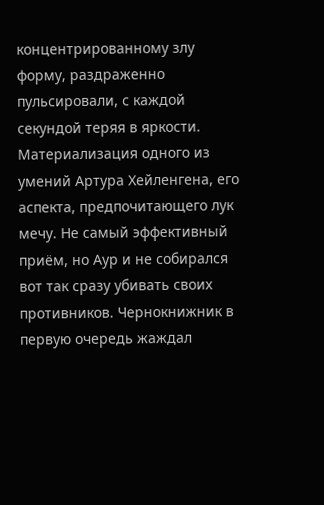концентрированному злу форму, раздраженно пульсировали, с каждой секундой теряя в яркости. Материализация одного из умений Артура Хейленгена, его аспекта, предпочитающего лук мечу. Не самый эффективный приём, но Аур и не собирался вот так сразу убивать своих противников. Чернокнижник в первую очередь жаждал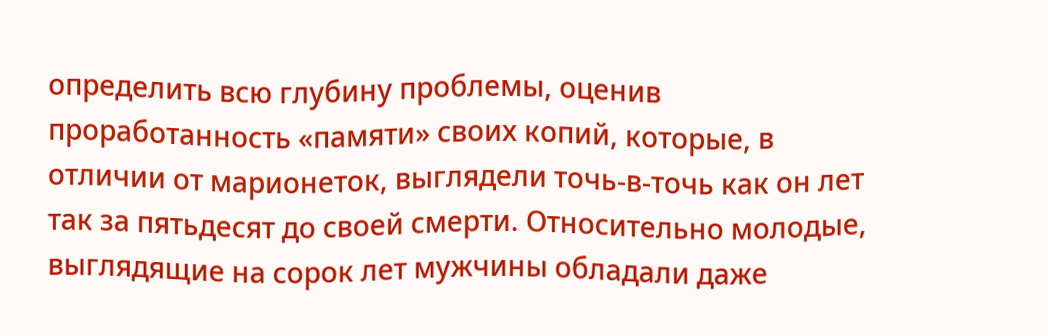определить всю глубину проблемы, оценив проработанность «памяти» своих копий, которые, в отличии от марионеток, выглядели точь-в-точь как он лет так за пятьдесят до своей смерти. Относительно молодые, выглядящие на сорок лет мужчины обладали даже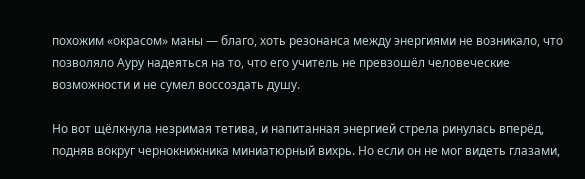похожим «окрасом» маны — благо, хоть резонанса между энергиями не возникало, что позволяло Ауру надеяться на то, что его учитель не превзошёл человеческие возможности и не сумел воссоздать душу.

Но вот щёлкнула незримая тетива, и напитанная энергией стрела ринулась вперёд, подняв вокруг чернокнижника миниатюрный вихрь. Но если он не мог видеть глазами,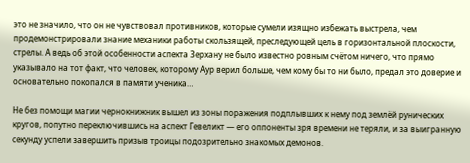это не значило, что он не чувствовал противников, которые сумели изящно избежать выстрела, чем продемонстрировали знание механики работы скользящей, преследующей цель в горизонтальной плоскости, стрелы. А ведь об этой особенности аспекта Зерхану не было известно ровным счётом ничего, что прямо указывало на тот факт, что человек, которому Аур верил больше, чем кому бы то ни было, предал это доверие и основательно покопался в памяти ученика…

Не без помощи магии чернокнижник вышел из зоны поражения подплывших к нему под землёй рунических кругов, попутно переключившись на аспект Гевеликт — его оппоненты зря времени не теряли, и за выигранную секунду успели завершить призыв троицы подозрительно знакомых демонов.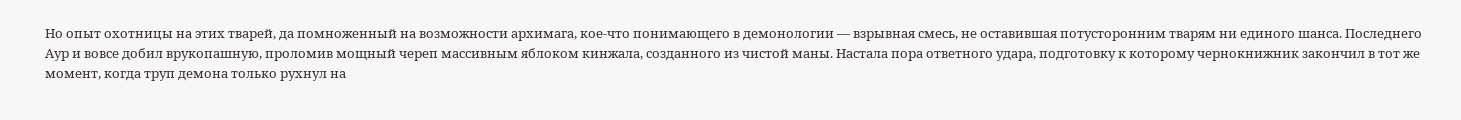Но опыт охотницы на этих тварей, да помноженный на возможности архимага, кое-что понимающего в демонологии — взрывная смесь, не оставившая потусторонним тварям ни единого шанса. Последнего Аур и вовсе добил врукопашную, проломив мощный череп массивным яблоком кинжала, созданного из чистой маны. Настала пора ответного удара, подготовку к которому чернокнижник закончил в тот же момент, когда труп демона только рухнул на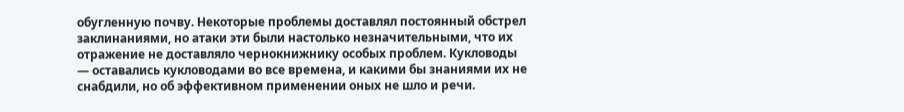обугленную почву. Некоторые проблемы доставлял постоянный обстрел заклинаниями, но атаки эти были настолько незначительными, что их отражение не доставляло чернокнижнику особых проблем. Кукловоды — оставались кукловодами во все времена, и какими бы знаниями их не снабдили, но об эффективном применении оных не шло и речи.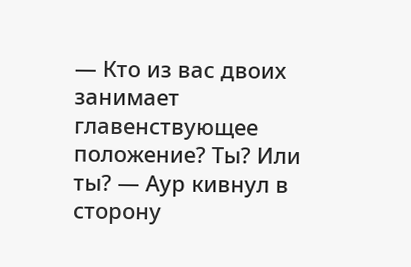— Кто из вас двоих занимает главенствующее положение? Ты? Или ты? — Аур кивнул в сторону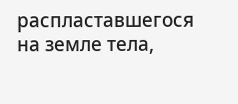распластавшегося на земле тела,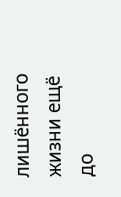лишённого жизни ещё до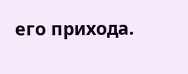его прихода.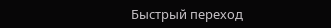Быстрый переход